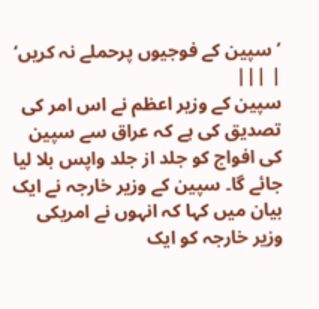’سپین کے فوجیوں پرحملے نہ کریں‘ | |||
سپین کے وزیر اعظم نے اس امر کی تصدیق کی ہے کہ عراق سے سپین کی افواج کو جلد از جلد واپس بلا لیا جائے گا۔ سپین کے وزیر خارجہ نے ایک بیان میں کہا کہ انہوں نے امریکی وزیر خارجہ کو ایک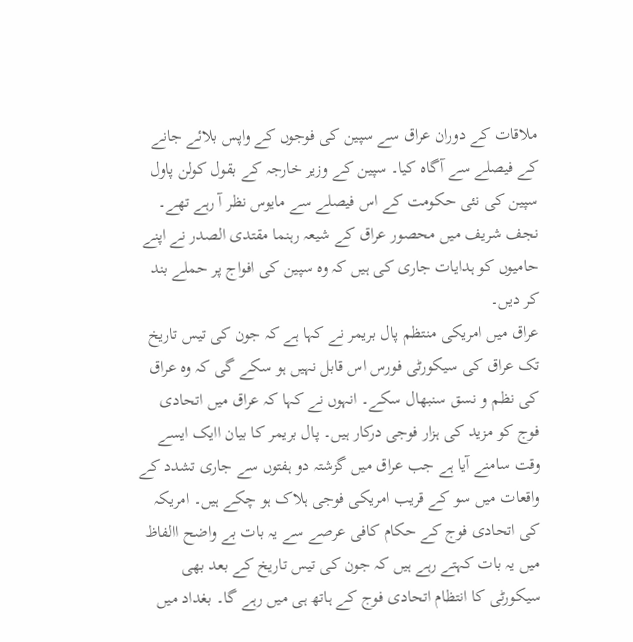ملاقات کے دوران عراق سے سپین کی فوجوں کے واپس بلائے جانے کے فیصلے سے آگاہ کیا۔ سپین کے وزیر خارجہ کے بقول کولن پاول سپین کی نئی حکومت کے اس فیصلے سے مایوس نظر آ رہے تھے۔ نجف شریف میں محصور عراق کے شیعہ رہنما مقتدی الصدر نے اپنے حامیوں کو ہدایات جاری کی ہیں کہ وہ سپین کی افواج پر حملے بند کر دیں۔
عراق میں امریکی منتظم پال بریمر نے کہا ہے کہ جون کی تیس تاریخ تک عراق کی سیکورٹی فورس اس قابل نہیں ہو سکے گی کہ وہ عراق کی نظم و نسق سنبھال سکے۔ انہوں نے کہا کہ عراق میں اتحادی فوج کو مزید کی ہزار فوجی درکار ہیں۔ پال بریمر کا بیان اایک ایسے وقت سامنے آیا ہے جب عراق میں گزشتہ دو ہفتوں سے جاری تشدد کے واقعات میں سو کے قریب امریکی فوجی ہلاک ہو چکے ہیں۔ امریکہ کی اتحادی فوج کے حکام کافی عرصے سے یہ بات بے واضح االفاظ میں یہ بات کہتے رہے ہیں کہ جون کی تیس تاریخ کے بعد بھی سیکورٹی کا انتظام اتحادی فوج کے ہاتھ ہی میں رہے گا۔ بغداد میں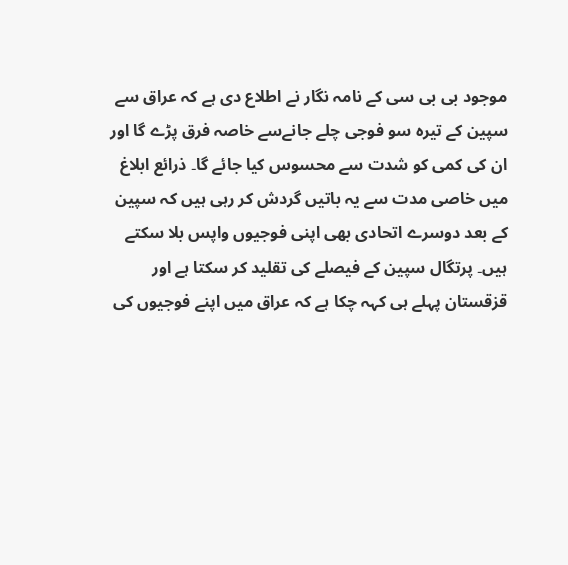موجود بی بی سی کے نامہ نگار نے اطلاع دی ہے کہ عراق سے سپین کے تیرہ سو فوجی چلے جانےسے خاصہ فرق پڑے گا اور ان کی کمی کو شدت سے محسوس کیا جائے گا۔ ذرائع ابلاغ میں خاصی مدت سے یہ باتیں گردش کر رہی ہیں کہ سپین کے بعد دوسرے اتحادی بھی اپنی فوجیوں واپس بلا سکتے ہیں۔ پرتگال سپین کے فیصلے کی تقلید کر سکتا ہے اور قزقستان پہلے ہی کہہ چکا ہے کہ عراق میں اپنے فوجیوں کی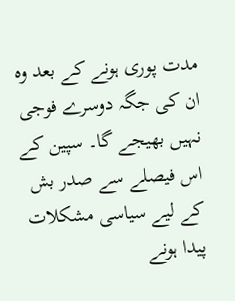مدت پوری ہونے کے بعد وہ ان کی جگہ دوسرے فوجی نہیں بھیجے گا۔ سپین کے اس فیصلے سے صدر بش کے لیے سیاسی مشکلات پیدا ہونے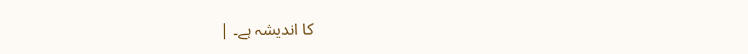کا اندیشہ ہے۔ |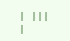| |||
|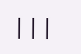|||